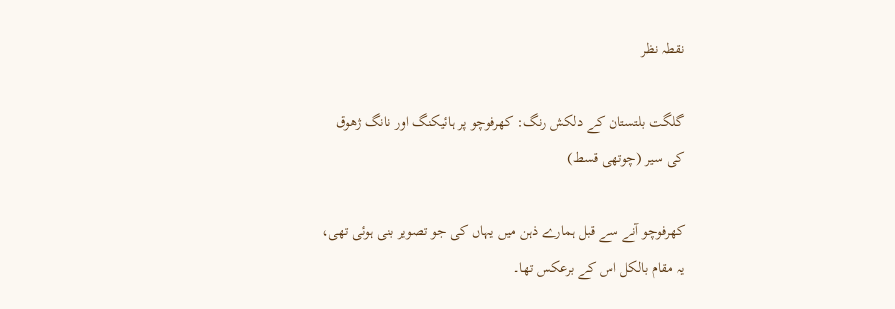نقطہ نظر

گلگت بلتستان کے دلکش رنگ: کھرفوچو پر ہائیکنگ اور نانگ ژھوق کی سیر (چوتھی قسط)

کھرفوچو آنے سے قبل ہمارے ذہن میں یہاں کی جو تصویر بنی ہوئی تھی، یہ مقام بالکل اس کے برعکس تھا۔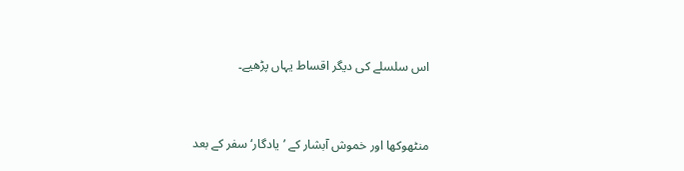اس سلسلے کی دیگر اقساط یہاں پڑھیے۔


منٹھوکھا اور خموش آبشار کے ’یادگار‘ سفر کے بعد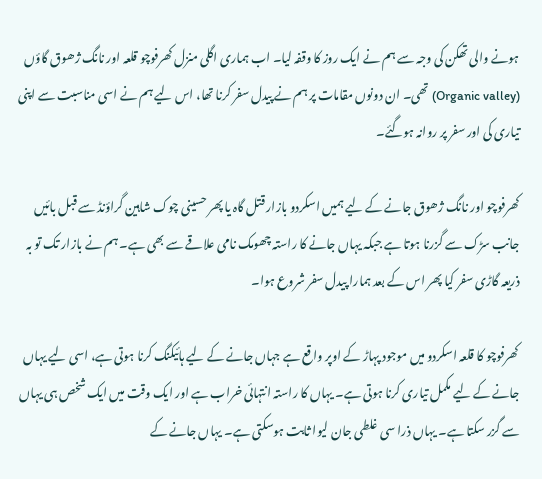ہونے والی تھکن کی وجہ سے ہم نے ایک روز کا وقفہ لیا۔ اب ہماری اگلی منزل کھرفوچو قلعہ اور نانگ ژھوق گاؤں (Organic valley) تھی۔ ان دونوں مقامات پر ہم نے پیدل سفر کرنا تھا، اس لیے ہم نے اسی مناسبت سے اپنی تیاری کی اور سفر پر روانہ ہوگئے۔

کھرفوچو اور نانگ ژھوق جانے کے لیے ہمیں اسکردو بازار قتل گاہ یا پھر حسینی چوک شاہین گراؤنڈ سے قبل بائیں جانب سڑک سے گزرنا ہوتا ہے جبکہ یہاں جانے کا راستہ چھومک نامی علاقے سے بھی ہے۔ ہم نے بازار تک تو بہ ذریعہ گاڑی سفر کیا پھر اس کے بعد ہمارا پیدل سفر شروع ہوا۔

کھرفوچو کا قلعہ اسکردو میں موجود پہاڑ کے اوپر واقع ہے جہاں جانے کے لیے ہائیکنگ کرنا ہوتی ہے، اسی لیے یہاں جانے کے لیے مکمل تیاری کرنا ہوتی ہے۔ یہاں کا راستہ انتہائی خراب ہے اور ایک وقت میں ایک شخص ہی یہاں سے گزر سکتا ہے۔ یہاں ذرا سی غلطی جان لیوا ثابت ہوسکتی ہے۔ یہاں جانے کے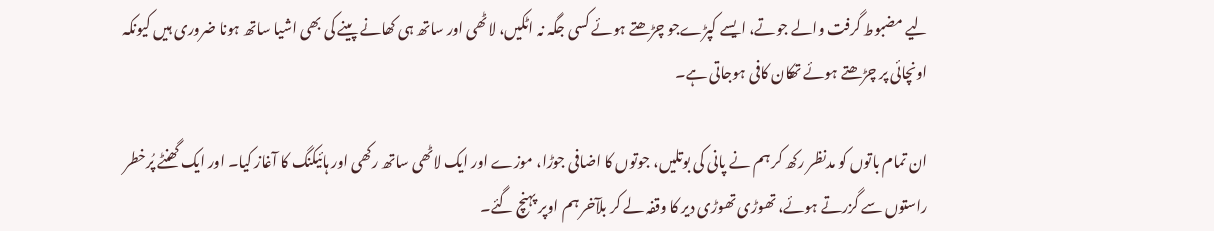لیے مضبوط گرفت والے جوتے، ایسے کپڑےجو چڑھتے ہوئے کسی جگہ نہ اٹکیں، لاٹھی اور ساتھ ہی کھانے پینے کی بھی اشیا ساتھ ہونا ضروری ہیں کیونکہ اونچائی پر چڑھتے ہوئے تھکان کافی ہوجاتی ہے۔

ان تمام باتوں کو مدنظر رکھ کر ہم نے پانی کی بوتلیں، جوتوں کا اضافی جوڑا، موزے اور ایک لاٹھی ساتھ رکھی اور ہائیکنگ کا آغاز کیا۔ اور ایک گھنٹے پُرخطر راستوں سے گزرتے ہوئے، تھوڑی تھوڑی دیر کا وقفہ لے کر بلآخر ہم اوپر پہنچ گئے۔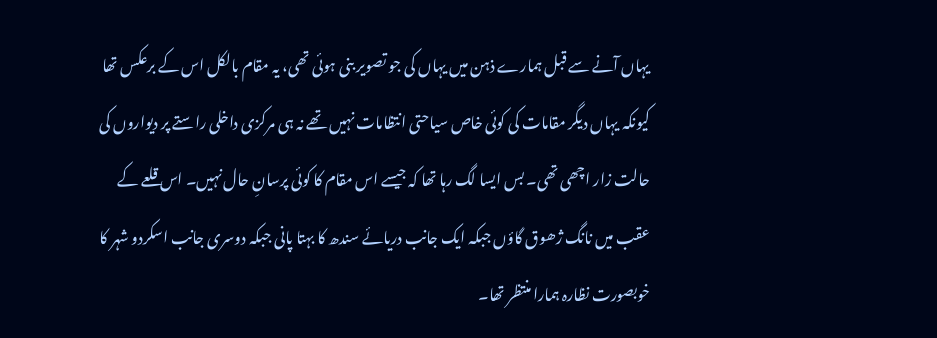یہاں آنے سے قبل ہمارے ذہن میں یہاں کی جو تصویر بنی ہوئی تھی، یہ مقام بالکل اس کے برعکس تھا کیونکہ یہاں دیگر مقامات کی کوئی خاص سیاحتی انتظامات نہیں تھے نہ ہی مرکزی داخلی راستے پر دیواروں کی حالت زار اچھی تھی۔ بس ایسا لگ رہا تھا کہ جیسے اس مقام کا کوئی پرسانِ حال نہیں۔ اس قلعے کے عقب میں نانگ ژھوق گاؤں جبکہ ایک جانب دریائے سندھ کا بہتا پانی جبکہ دوسری جانب اسکردو شہر کا خوبصورت نظارہ ہمارا منتظر تھا۔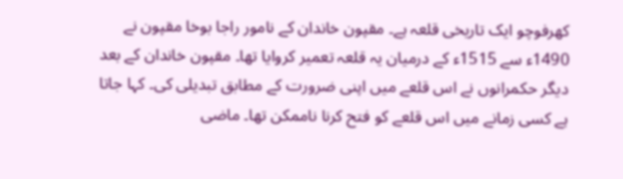کھرفوچو ایک تاریخی قلعہ ہے۔ مقپون خاندان کے نامور راجا بوخا مقپون نے 1490ء سے 1515ء کے درمیان یہ قلعہ تعمیر کروایا تھا۔ مقپون خاندان کے بعد دیگر حکمرانوں نے اس قلعے میں اپنی ضرورت کے مطابق تبدیلی کی۔ کہا جاتا ہے کسی زمانے میں اس قلعے کو فتح کرنا ناممکن تھا۔ ماضی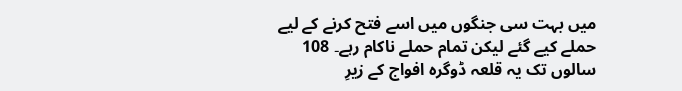میں بہت سی جنگوں میں اسے فتح کرنے کے لیے حملے کیے گئے لیکن تمام حملے ناکام رہے۔ 108 سالوں تک یہ قلعہ ڈوگرہ افواج کے زیرِ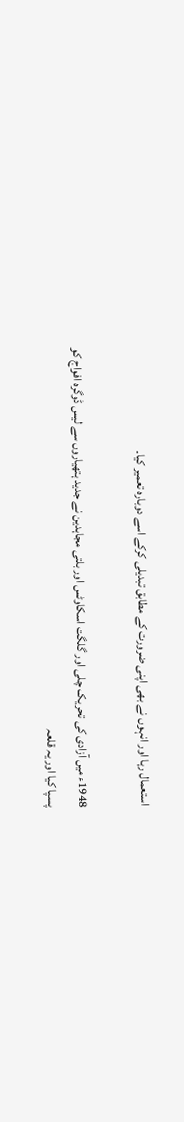استعمال رہا اور انہوں نے بھی اپنی ضرورت کے مطابق تبدیلی کرکے اسے دوبارہ تعمیر کیا۔

1948ء میں آزادی کی تحریک چلی اور گلگت اسکاوٹس اور بلتی مجاہدین نے جدید ہتھیاروں سے لیس ڈوگرہ افواج کو پسپا کیا اور یہ قلعہ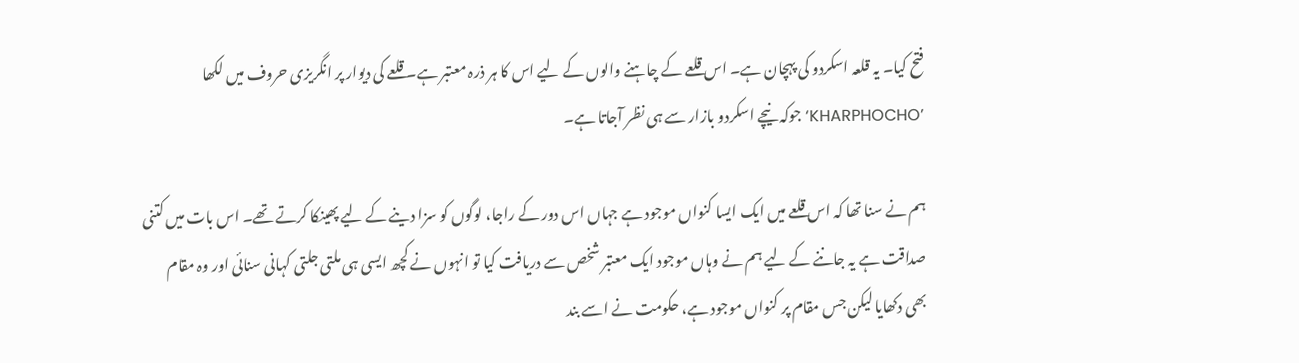فتح کیا۔ یہ قلعہ اسکردو کی پہچان ہے۔ اس قلعے کے چاہنے والوں کے لیے اس کا ہر ذرہ معتبر ہے۔ قلعے کی دیوار پر انگریزی حروف میں لکھا ’KHARPHOCHO‘ جوکہ نیچے اسکردو بازار سے ہی نظر آجاتا ہے۔

ہم نے سنا تھا کہ اس قلعے میں ایک ایسا کنواں موجود ہے جہاں اس دور کے راجا، لوگوں کو سزا دینے کے لیے پھینکا کرتے تھے۔ اس بات میں کتنی صداقت ہے یہ جاننے کے لیے ہم نے وہاں موجود ایک معتبر شخص سے دریافت کیا تو انہوں نے کچھ ایسی ہی ملتی جلتی کہانی سنائی اور وہ مقام بھی دکھایا لیکن جس مقام پر کنواں موجود ہے، حکومت نے اسے بند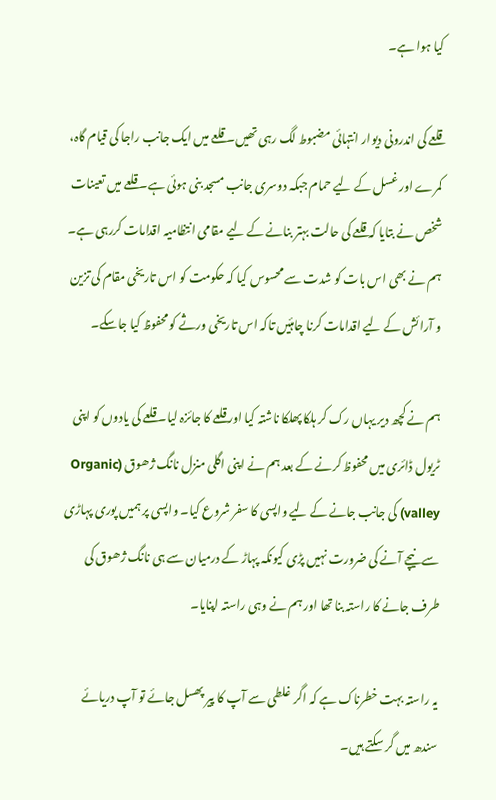کیا ہوا ہے۔

قلعے کی اندرونی دیوار انتہائی مضبوط لگ رہی تھیں۔ قلعے میں ایک جانب راجا کی قیام گاہ، کمرے اور غسل کے لیے حمام جبکہ دوسری جانب مسجد بنی ہوئی ہے۔ قلعے میں تعینات شخص نے بتایا کہ قلعے کی حالت بہتر بنانے کے لیے مقامی انتظامیہ اقدامات کررہی ہے۔ ہم نے بھی اس بات کو شدت سے محسوس کیا کہ حکومت کو اس تاریخی مقام کی تزین و آرائش کے لیے اقدامات کرنا چاہئیں تاکہ اس تاریخی ورثے کو محفوظ کیا جاسکے۔

ہم نے کچھ دیر یہاں رک کر ہلکا پھلکا ناشتہ کیا اور قلعے کا جائزہ لیا۔ قلعے کی یادوں کو اپنی ٹریول ڈائری میں محفوظ کرنے کے بعد ہم نے اپنی اگلی منزل نانگ ژھوق (Organic valley) کی جانب جانے کے لیے واپسی کا سفر شروع کیا۔ واپسی پر ہمیں پوری پہاڑی سے نیچے آنے کی ضرورت نہیں پڑی کیونکہ پہاڑ کے درمیان سے ہی نانگ ژھوق کی طرف جانے کا راستہ بنا تھا اور ہم نے وہی راستہ اپنایا۔

یہ راستہ بہت خطرناک ہے کہ اگر غلطی سے آپ کا پیر پھسل جائے تو آپ دریائے سندھ میں گر سکتے ہیں۔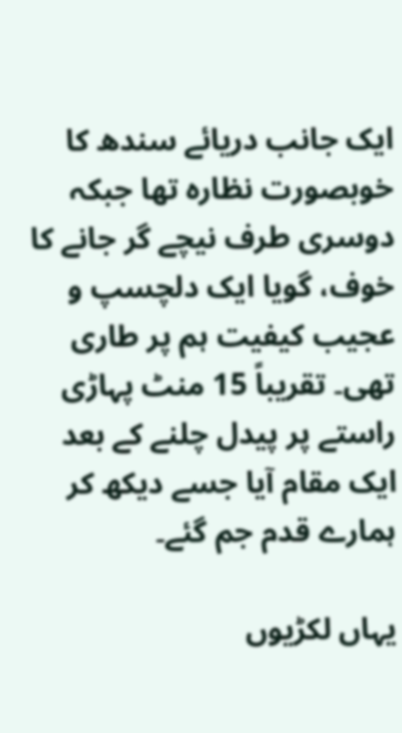ایک جانب دریائے سندھ کا خوبصورت نظارہ تھا جبکہ دوسری طرف نیچے گر جانے کا خوف، گویا ایک دلچسپ و عجیب کیفیت ہم پر طاری تھی۔ تقریباً 15 منٹ پہاڑی راستے پر پیدل چلنے کے بعد ایک مقام آیا جسے دیکھ کر ہمارے قدم جم گئے۔

یہاں لکڑیوں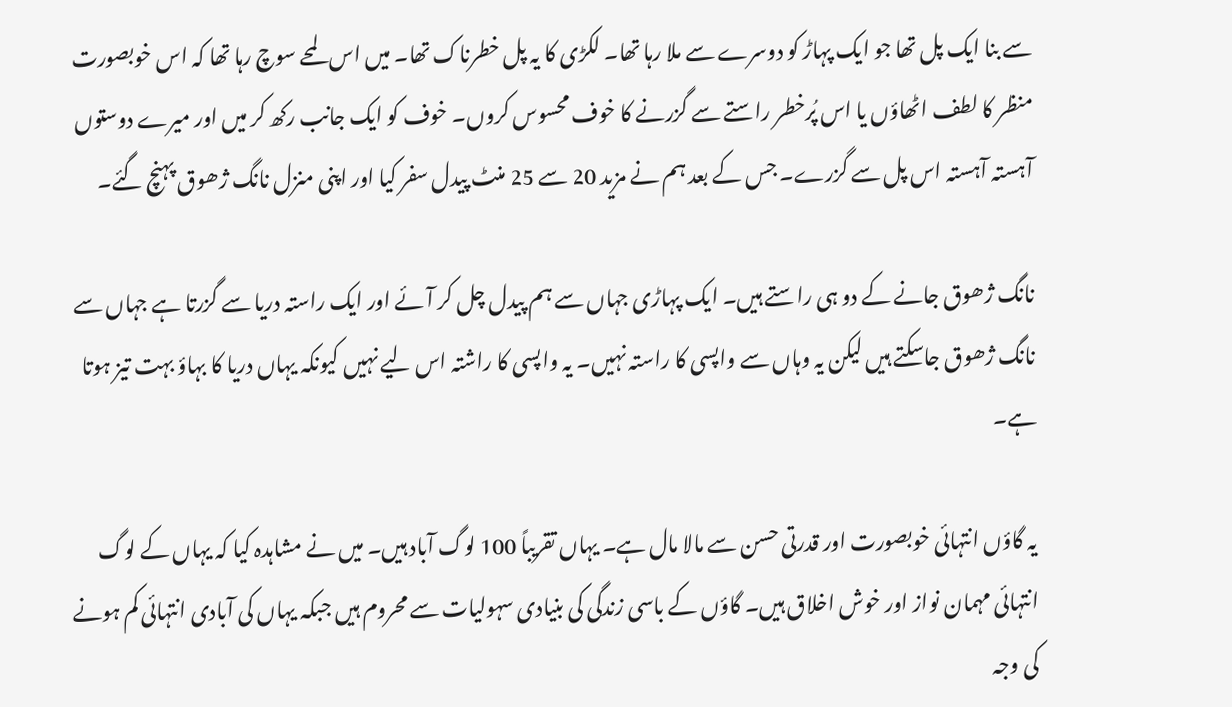سے بنا ایک پل تھا جو ایک پہاڑ کو دوسرے سے ملا رہا تھا۔ لکڑی کا یہ پل خطرناک تھا۔ میں اس لمحے سوچ رہا تھا کہ اس خوبصورت منظر کا لطف اٹھاؤں یا اس پُرخطر راستے سے گزرنے کا خوف محسوس کروں۔ خوف کو ایک جانب رکھ کر میں اور میرے دوستوں آہستہ آہستہ اس پل سے گزرے۔ جس کے بعد ہم نے مزید 20 سے 25 منٹ پیدل سفر کیا اور اپنی منزل نانگ ژھوق پہنچ گئے۔

نانگ ژھوق جانے کے دو ہی راستے ہیں۔ ایک پہاڑی جہاں سے ہم پیدل چل کر آئے اور ایک راستہ دریا سے گزرتا ہے جہاں سے نانگ ژھوق جاسکتے ہیں لیکن یہ وہاں سے واپسی کا راستہ نہیں۔ یہ واپسی کا راشتہ اس لیے نہیں کیونکہ یہاں دریا کا بہاؤ بہت تیز ہوتا ہے۔

یہ گاؤں انتہائی خوبصورت اور قدرتی حسن سے مالا مال ہے۔ یہاں تقریباً 100 لوگ آباد ہیں۔ میں نے مشاہدہ کیا کہ یہاں کے لوگ انتہائی مہمان نواز اور خوش اخلاق ہیں۔ گاؤں کے باسی زندگی کی بنیادی سہولیات سے محروم ہیں جبکہ یہاں کی آبادی انتہائی کم ہونے کی وجہ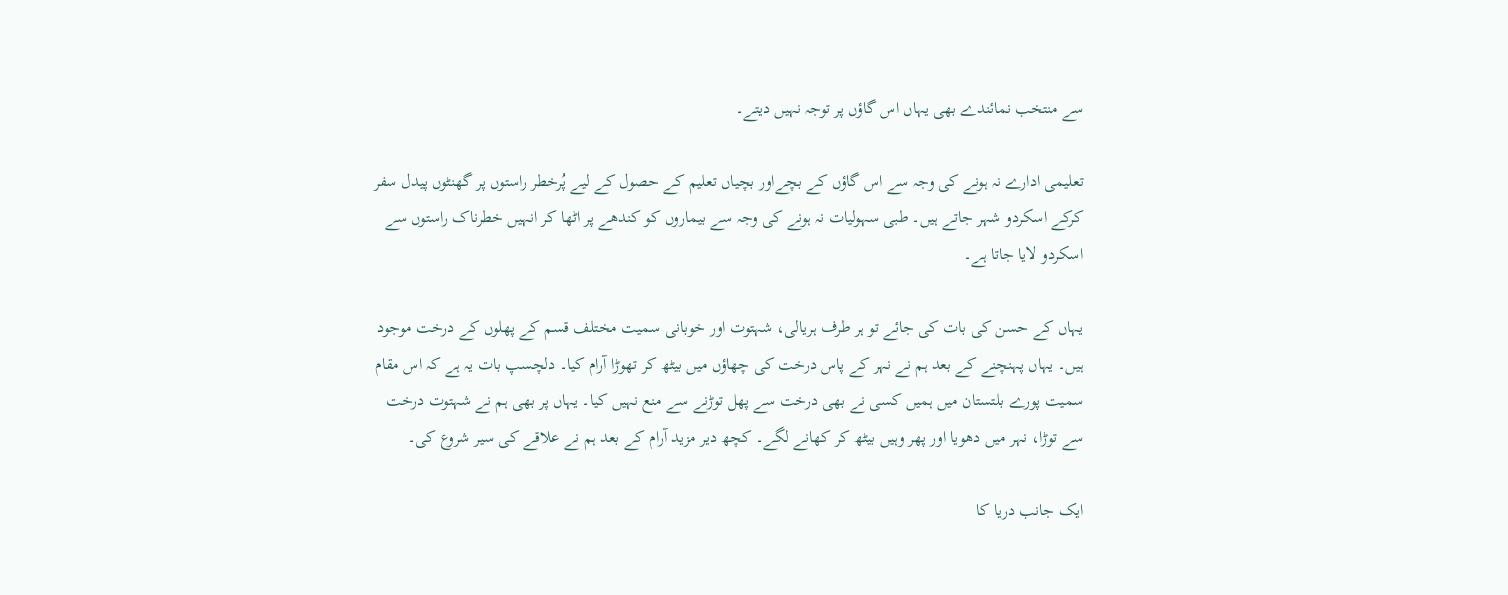سے منتخب نمائندے بھی یہاں اس گاؤں پر توجہ نہیں دیتے۔

تعلیمی ادارے نہ ہونے کی وجہ سے اس گاؤں کے بچےاور بچیاں تعلیم کے حصول کے لیے پُرخطر راستوں پر گھنٹوں پیدل سفر کرکے اسکردو شہر جاتے ہیں۔ طبی سہولیات نہ ہونے کی وجہ سے بیماروں کو کندھے پر اٹھا کر انہیں خطرناک راستوں سے اسکردو لایا جاتا ہے۔

یہاں کے حسن کی بات کی جائے تو ہر طرف ہریالی، شہتوت اور خوبانی سمیت مختلف قسم کے پھلوں کے درخت موجود ہیں۔ یہاں پہنچنے کے بعد ہم نے نہر کے پاس درخت کی چھاؤں میں بیٹھ کر تھوڑا آرام کیا۔ دلچسپ بات یہ ہے کہ اس مقام سمیت پورے بلتستان میں ہمیں کسی نے بھی درخت سے پھل توڑنے سے منع نہیں کیا۔ یہاں پر بھی ہم نے شہتوت درخت سے توڑا، نہر میں دھویا اور پھر وہیں بیٹھ کر کھانے لگے۔ کچھ دیر مزید آرام کے بعد ہم نے علاقے کی سیر شروع کی۔

ایک جانب دریا کا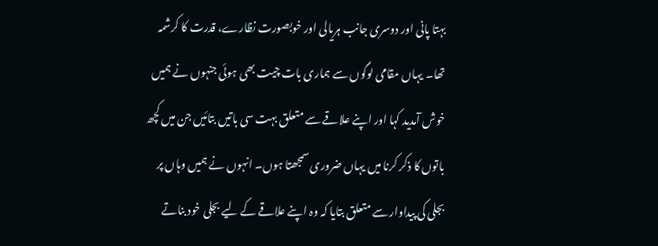بہتا پانی اور دوسری جانب ہریالی اور خوبصورت نظارے، قدرت کا کرشمہ تھا۔ یہاں مقامی لوگوں سے ہماری بات چیت بھی ہوئی جنہوں نے ہمیں خوش آمدید کہا اور اپنے علاقے سے متعلق بہت سی باتیں بتائیں جن میں کچھ باتوں کا ذکر کرنا میں یہاں ضروری سمجھتا ہوں۔ انہوں نے ہمیں وہاں پر بجلی کی پیداوار سے متعلق بتایا کہ وہ اپنے علاقے کے لیے بجلی خود بناتے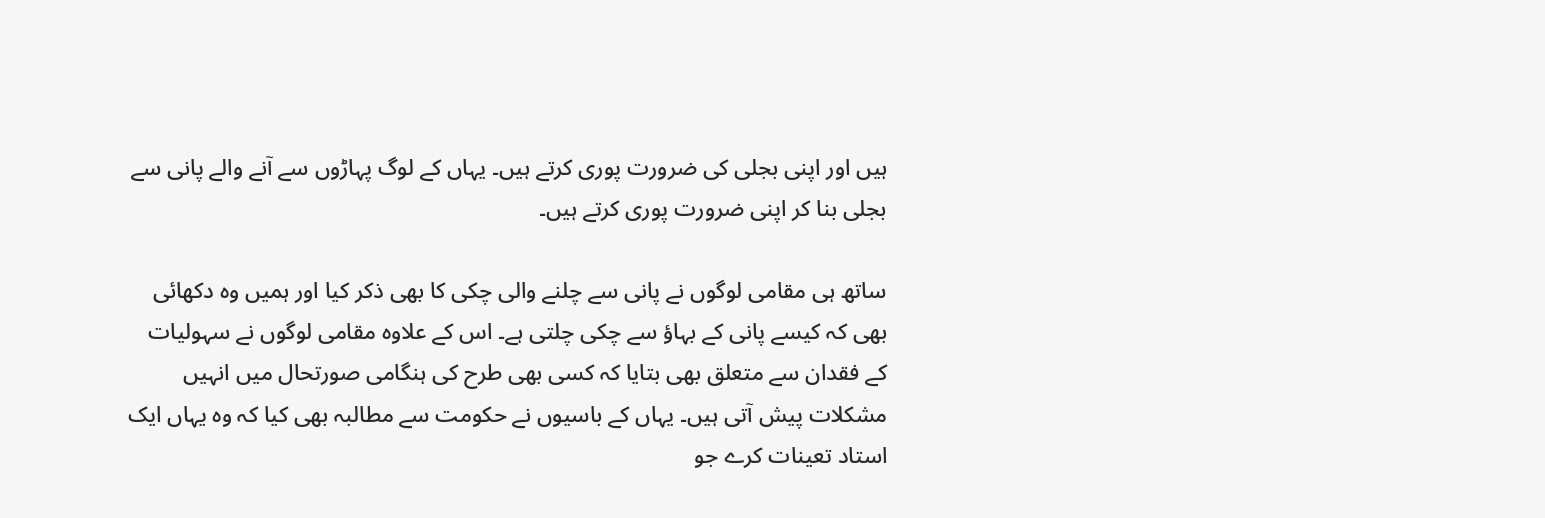ہیں اور اپنی بجلی کی ضرورت پوری کرتے ہیں۔ یہاں کے لوگ پہاڑوں سے آنے والے پانی سے بجلی بنا کر اپنی ضرورت پوری کرتے ہیں۔

ساتھ ہی مقامی لوگوں نے پانی سے چلنے والی چکی کا بھی ذکر کیا اور ہمیں وہ دکھائی بھی کہ کیسے پانی کے بہاؤ سے چکی چلتی ہے۔ اس کے علاوہ مقامی لوگوں نے سہولیات کے فقدان سے متعلق بھی بتایا کہ کسی بھی طرح کی ہنگامی صورتحال میں انہیں مشکلات پیش آتی ہیں۔ یہاں کے باسیوں نے حکومت سے مطالبہ بھی کیا کہ وہ یہاں ایک استاد تعینات کرے جو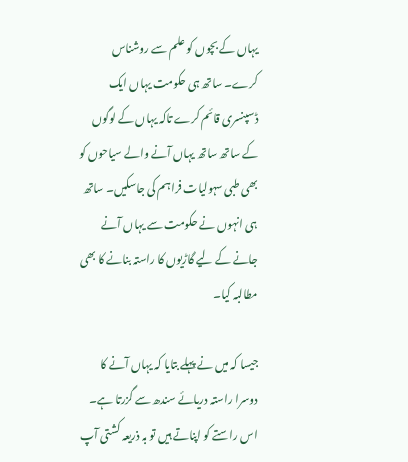یہاں کے بچوں کو علم سے روشناس کرے۔ ساتھ ہی حکومت یہاں ایک ڈسپنسری قائم کرے تاکہ یہاں کے لوگوں کے ساتھ ساتھ یہاں آنے والے سیاحوں کو بھی طبی سہولیات فراہم کی جاسکیں۔ ساتھ ہی انہوں نے حکومت سے یہاں آنے جانے کے لیے گاڑیوں کا راستہ بنانے کا بھی مطالبہ کیا۔

جیسا کہ میں نے پہلے بتایا کہ یہاں آنے کا دوسرا راستہ دریائے سندھ سے گزرتا ہے۔ اس راستے کو اپناتے ہیں تو بہ ذریعہ کشتی آپ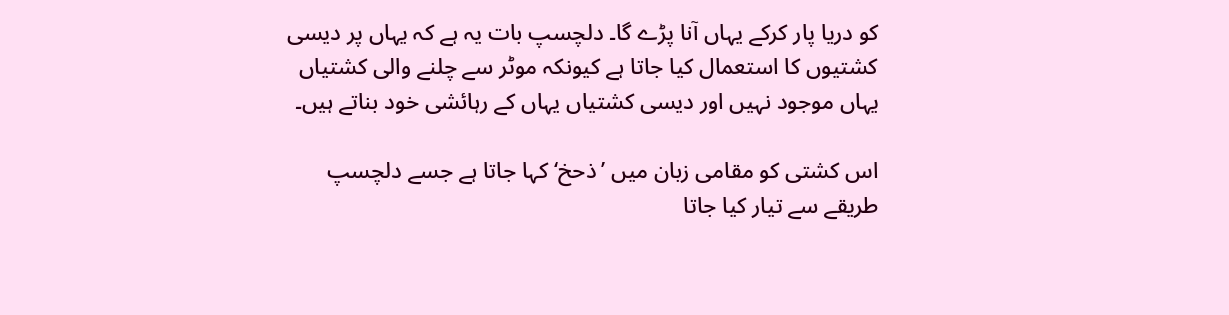کو دریا پار کرکے یہاں آنا پڑے گا۔ دلچسپ بات یہ ہے کہ یہاں پر دیسی کشتیوں کا استعمال کیا جاتا ہے کیونکہ موٹر سے چلنے والی کشتیاں یہاں موجود نہیں اور دیسی کشتیاں یہاں کے رہائشی خود بناتے ہیں۔

اس کشتی کو مقامی زبان میں ’ذحخ‘ کہا جاتا ہے جسے دلچسپ طریقے سے تیار کیا جاتا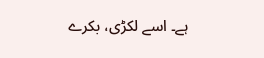ہے۔ اسے لکڑی، بکرے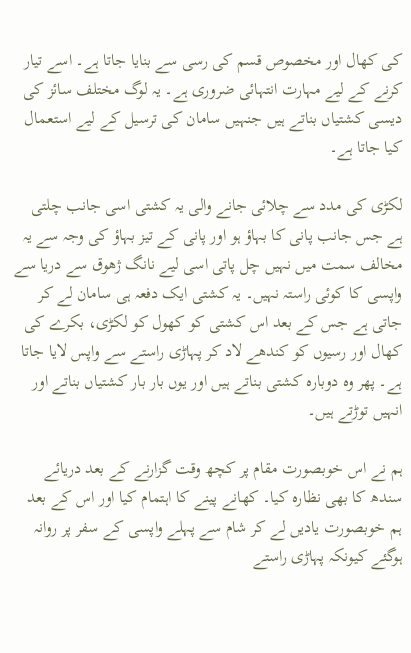کی کھال اور مخصوص قسم کی رسی سے بنایا جاتا ہے۔ اسے تیار کرنے کے لیے مہارت انتہائی ضروری ہے۔ یہ لوگ مختلف سائز کی دیسی کشتیاں بناتے ہیں جنہیں سامان کی ترسیل کے لیے استعمال کیا جاتا ہے۔

لکڑی کی مدد سے چلائی جانے والی یہ کشتی اسی جانب چلتی ہے جس جانب پانی کا بہاؤ ہو اور پانی کے تیز بہاؤ کی وجہ سے یہ مخالف سمت میں نہیں چل پاتی اسی لیے نانگ ژھوق سے دریا سے واپسی کا کوئی راستہ نہیں۔ یہ کشتی ایک دفعہ ہی سامان لے کر جاتی ہے جس کے بعد اس کشتی کو کھول کو لکڑی، بکرے کی کھال اور رسیوں کو کندھے لاد کر پہاڑی راستے سے واپس لایا جاتا ہے۔ پھر وہ دوبارہ کشتی بناتے ہیں اور یوں بار بار کشتیاں بناتے اور انہیں توڑتے ہیں۔

ہم نے اس خوبصورت مقام پر کچھ وقت گزارنے کے بعد دریائے سندھ کا بھی نظارہ کیا۔ کھانے پینے کا اہتمام کیا اور اس کے بعد ہم خوبصورت یادیں لے کر شام سے پہلے واپسی کے سفر پر روانہ ہوگئے کیونکہ پہاڑی راستے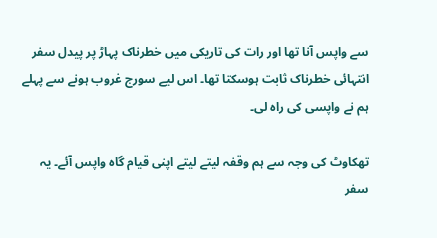سے واپس آنا تھا اور رات کی تاریکی میں خطرناک پہاڑ پر پیدل سفر انتہائی خطرناک ثابت ہوسکتا تھا۔ اس لیے سورج غروب ہونے سے پہلے ہم نے واپسی کی راہ لی۔

تھکاوٹ کی وجہ سے ہم وقفہ لیتے لیتے اپنی قیام گاہ واپس آئے۔ یہ سفر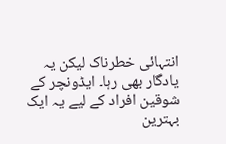انتہائی خطرناک لیکن یہ یادگار بھی رہا۔ ایڈونچر کے شوقین افراد کے لیے یہ ایک بہترین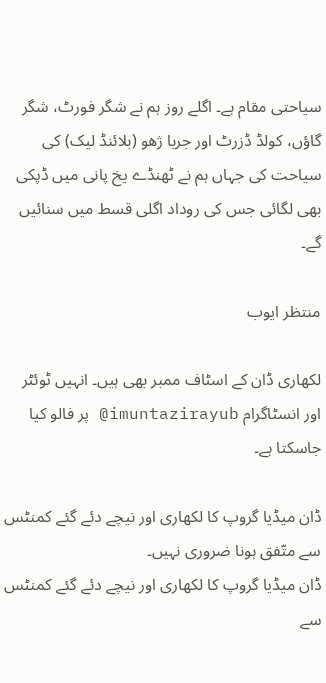سیاحتی مقام ہے۔ اگلے روز ہم نے شگر فورٹ، شگر گاؤں، کولڈ ڈزرٹ اور جربا ژھو (بلائنڈ لیک) کی سیاحت کی جہاں ہم نے ٹھنڈے یخ پانی میں ڈپکی بھی لگائی جس کی روداد اگلی قسط میں سنائیں گے۔

منتظر ایوب

لکھاری ڈان کے اسٹاف ممبر بھی ہیں۔ انہیں ٹوئٹر اور انسٹاگرام imuntazirayub@ پر فالو کیا جاسکتا ہے۔

ڈان میڈیا گروپ کا لکھاری اور نیچے دئے گئے کمنٹس سے متّفق ہونا ضروری نہیں۔
ڈان میڈیا گروپ کا لکھاری اور نیچے دئے گئے کمنٹس سے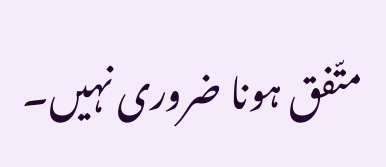متّفق ہونا ضروری نہیں۔